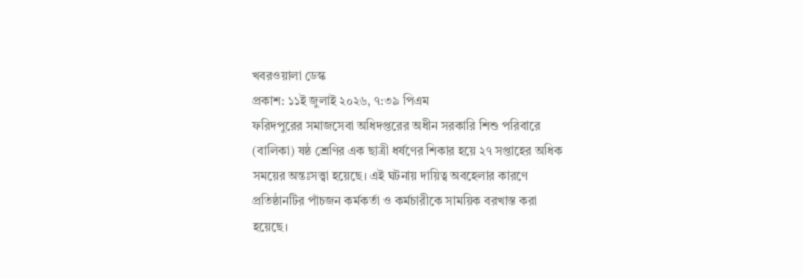খবরওয়ালা ডেস্ক
প্রকাশ: ১১ই জুলাই ২০২৬, ৭:৩৯ পিএম
ফরিদপুরের সমাজসেবা অধিদপ্তরের অধীন সরকারি শিশু পরিবারে (বালিকা) ষষ্ঠ শ্রেণির এক ছাত্রী ধর্ষণের শিকার হয়ে ২৭ সপ্তাহের অধিক সময়ের অন্তঃসত্ত্বা হয়েছে। এই ঘটনায় দায়িত্ব অবহেলার কারণে প্রতিষ্ঠানটির পাঁচজন কর্মকর্তা ও কর্মচারীকে সাময়িক বরখাস্ত করা হয়েছে।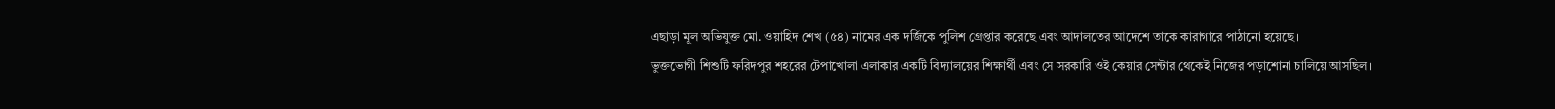এছাড়া মূল অভিযুক্ত মো. ওয়াহিদ শেখ (৫৪) নামের এক দর্জিকে পুলিশ গ্রেপ্তার করেছে এবং আদালতের আদেশে তাকে কারাগারে পাঠানো হয়েছে।
ভুক্তভোগী শিশুটি ফরিদপুর শহরের টেপাখোলা এলাকার একটি বিদ্যালয়ের শিক্ষার্থী এবং সে সরকারি ওই কেয়ার সেন্টার থেকেই নিজের পড়াশোনা চালিয়ে আসছিল।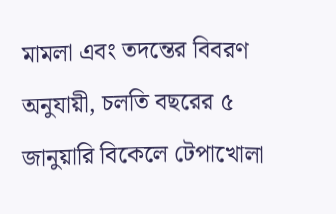মামলা এবং তদন্তের বিবরণ অনুযায়ী, চলতি বছরের ৫ জানুয়ারি বিকেলে টেপাখোলা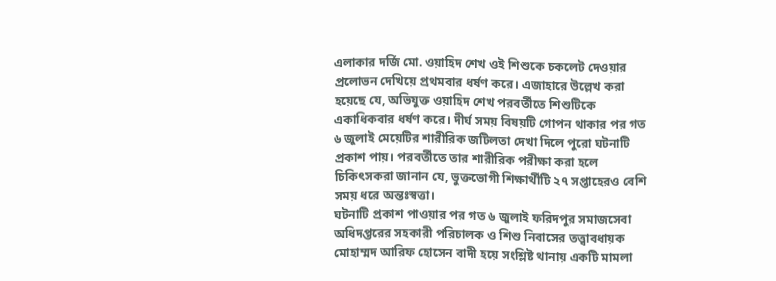এলাকার দর্জি মো. ওয়াহিদ শেখ ওই শিশুকে চকলেট দেওয়ার প্রলোভন দেখিয়ে প্রথমবার ধর্ষণ করে। এজাহারে উল্লেখ করা হয়েছে যে, অভিযুক্ত ওয়াহিদ শেখ পরবর্তীতে শিশুটিকে একাধিকবার ধর্ষণ করে। দীর্ঘ সময় বিষয়টি গোপন থাকার পর গত ৬ জুলাই মেয়েটির শারীরিক জটিলতা দেখা দিলে পুরো ঘটনাটি প্রকাশ পায়। পরবর্তীতে তার শারীরিক পরীক্ষা করা হলে চিকিৎসকরা জানান যে, ভুক্তভোগী শিক্ষার্থীটি ২৭ সপ্তাহেরও বেশি সময় ধরে অন্তঃস্বত্তা।
ঘটনাটি প্রকাশ পাওয়ার পর গত ৬ জুলাই ফরিদপুর সমাজসেবা অধিদপ্তরের সহকারী পরিচালক ও শিশু নিবাসের তত্ত্বাবধায়ক মোহাম্মদ আরিফ হোসেন বাদী হয়ে সংশ্লিষ্ট থানায় একটি মামলা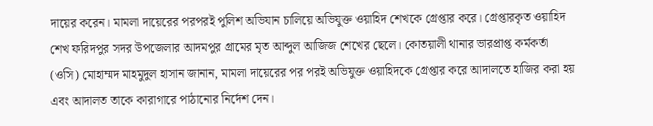দায়ের করেন। মামলা দায়েরের পরপরই পুলিশ অভিযান চালিয়ে অভিযুক্ত ওয়াহিদ শেখকে গ্রেপ্তার করে। গ্রেপ্তারকৃত ওয়াহিদ শেখ ফরিদপুর সদর উপজেলার আদমপুর গ্রামের মৃত আব্দুল আজিজ শেখের ছেলে। কোতয়ালী থানার ভারপ্রাপ্ত কর্মকর্তা (ওসি) মোহাম্মদ মাহমুদুল হাসান জানান, মামলা দায়েরের পর পরই অভিযুক্ত ওয়াহিদকে গ্রেপ্তার করে আদালতে হাজির করা হয় এবং আদালত তাকে কারাগারে পাঠানোর নির্দেশ দেন।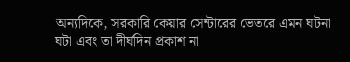অন্যদিকে, সরকারি কেয়ার সেন্টারের ভেতরে এমন ঘটনা ঘটা এবং তা দীর্ঘদিন প্রকাশ না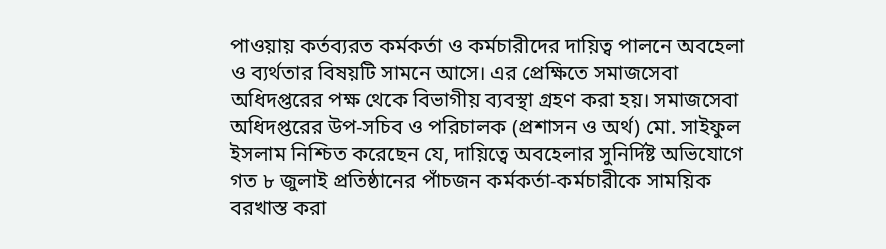পাওয়ায় কর্তব্যরত কর্মকর্তা ও কর্মচারীদের দায়িত্ব পালনে অবহেলা ও ব্যর্থতার বিষয়টি সামনে আসে। এর প্রেক্ষিতে সমাজসেবা অধিদপ্তরের পক্ষ থেকে বিভাগীয় ব্যবস্থা গ্রহণ করা হয়। সমাজসেবা অধিদপ্তরের উপ-সচিব ও পরিচালক (প্রশাসন ও অর্থ) মো. সাইফুল ইসলাম নিশ্চিত করেছেন যে, দায়িত্বে অবহেলার সুনির্দিষ্ট অভিযোগে গত ৮ জুলাই প্রতিষ্ঠানের পাঁচজন কর্মকর্তা-কর্মচারীকে সাময়িক বরখাস্ত করা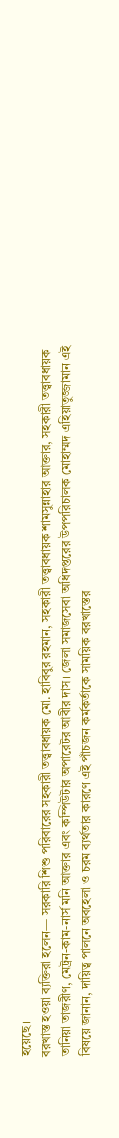হয়েছে।
বরখাস্ত হওয়া ব্যক্তিরা হলেন— সরকারি শিশু পরিবারের সহকারী তত্ত্বাবধায়ক মো. হাবিবুর রহমান, সহকারী তত্ত্বাবধায়ক শামসুন্নাহার আক্তার, সহকারী তত্ত্বাবধায়ক তানিয়া তাজরীণ, মেট্রন-কাম-নার্স মনি আক্তার এবং কম্পিউটার অপারেটর আবীর দাস। জেলা সমাজসেবা অধিদপ্তরের উপপরিচালক মোহাম্মদ এহিয়াতুজ্জামান এই বিষয়ে জানান, দায়িত্ব পালনে অবহেলা ও চরম ব্যর্থতার কারণে এই পাঁচজন কর্মকর্তাকে সাময়িক বরখাস্তের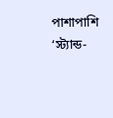পাশাপাশি ‘স্ট্যান্ড-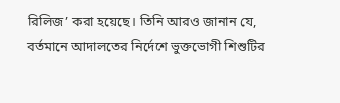রিলিজ’ করা হয়েছে। তিনি আরও জানান যে, বর্তমানে আদালতের নির্দেশে ভুক্তভোগী শিশুটির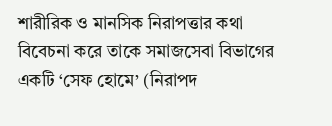শারীরিক ও মানসিক নিরাপত্তার কথা বিবেচনা করে তাকে সমাজসেবা বিভাগের একটি ‘সেফ হোমে’ (নিরাপদ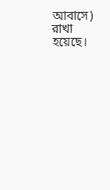আবাসে) রাখা হয়েছে।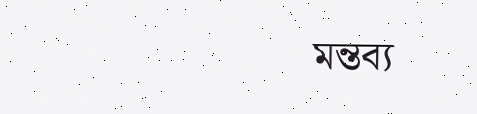মন্তব্য